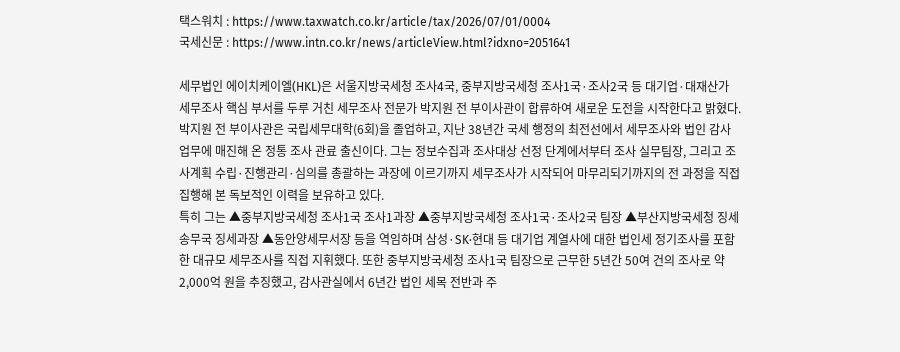택스워치 : https://www.taxwatch.co.kr/article/tax/2026/07/01/0004
국세신문 : https://www.intn.co.kr/news/articleView.html?idxno=2051641

세무법인 에이치케이엘(HKL)은 서울지방국세청 조사4국, 중부지방국세청 조사1국·조사2국 등 대기업·대재산가 세무조사 핵심 부서를 두루 거친 세무조사 전문가 박지원 전 부이사관이 합류하여 새로운 도전을 시작한다고 밝혔다.
박지원 전 부이사관은 국립세무대학(6회)을 졸업하고, 지난 38년간 국세 행정의 최전선에서 세무조사와 법인 감사 업무에 매진해 온 정통 조사 관료 출신이다. 그는 정보수집과 조사대상 선정 단계에서부터 조사 실무팀장, 그리고 조사계획 수립·진행관리·심의를 총괄하는 과장에 이르기까지 세무조사가 시작되어 마무리되기까지의 전 과정을 직접 집행해 본 독보적인 이력을 보유하고 있다.
특히 그는 ▲중부지방국세청 조사1국 조사1과장 ▲중부지방국세청 조사1국·조사2국 팀장 ▲부산지방국세청 징세송무국 징세과장 ▲동안양세무서장 등을 역임하며 삼성·SK·현대 등 대기업 계열사에 대한 법인세 정기조사를 포함한 대규모 세무조사를 직접 지휘했다. 또한 중부지방국세청 조사1국 팀장으로 근무한 5년간 50여 건의 조사로 약 2,000억 원을 추징했고, 감사관실에서 6년간 법인 세목 전반과 주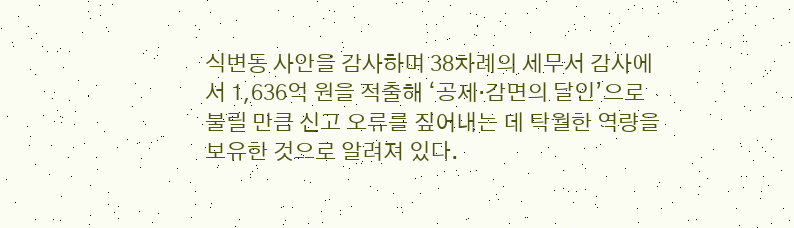식변동 사안을 감사하며 38차례의 세무서 감사에서 1,636억 원을 적출해 ‘공제·감면의 달인’으로 불릴 만큼 신고 오류를 짚어내는 데 탁월한 역량을 보유한 것으로 알려져 있다.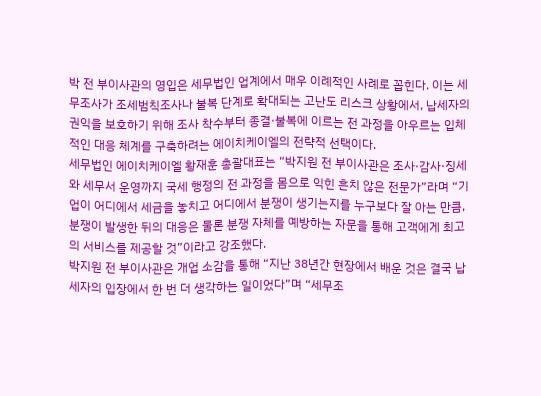박 전 부이사관의 영입은 세무법인 업계에서 매우 이례적인 사례로 꼽힌다. 이는 세무조사가 조세범칙조사나 불복 단계로 확대되는 고난도 리스크 상황에서, 납세자의 권익을 보호하기 위해 조사 착수부터 종결·불복에 이르는 전 과정을 아우르는 입체적인 대응 체계를 구축하려는 에이치케이엘의 전략적 선택이다.
세무법인 에이치케이엘 황재훈 총괄대표는 “박지원 전 부이사관은 조사·감사·징세와 세무서 운영까지 국세 행정의 전 과정을 몸으로 익힌 흔치 않은 전문가”라며 “기업이 어디에서 세금을 놓치고 어디에서 분쟁이 생기는지를 누구보다 잘 아는 만큼, 분쟁이 발생한 뒤의 대응은 물론 분쟁 자체를 예방하는 자문을 통해 고객에게 최고의 서비스를 제공할 것”이라고 강조했다.
박지원 전 부이사관은 개업 소감을 통해 “지난 38년간 현장에서 배운 것은 결국 납세자의 입장에서 한 번 더 생각하는 일이었다”며 “세무조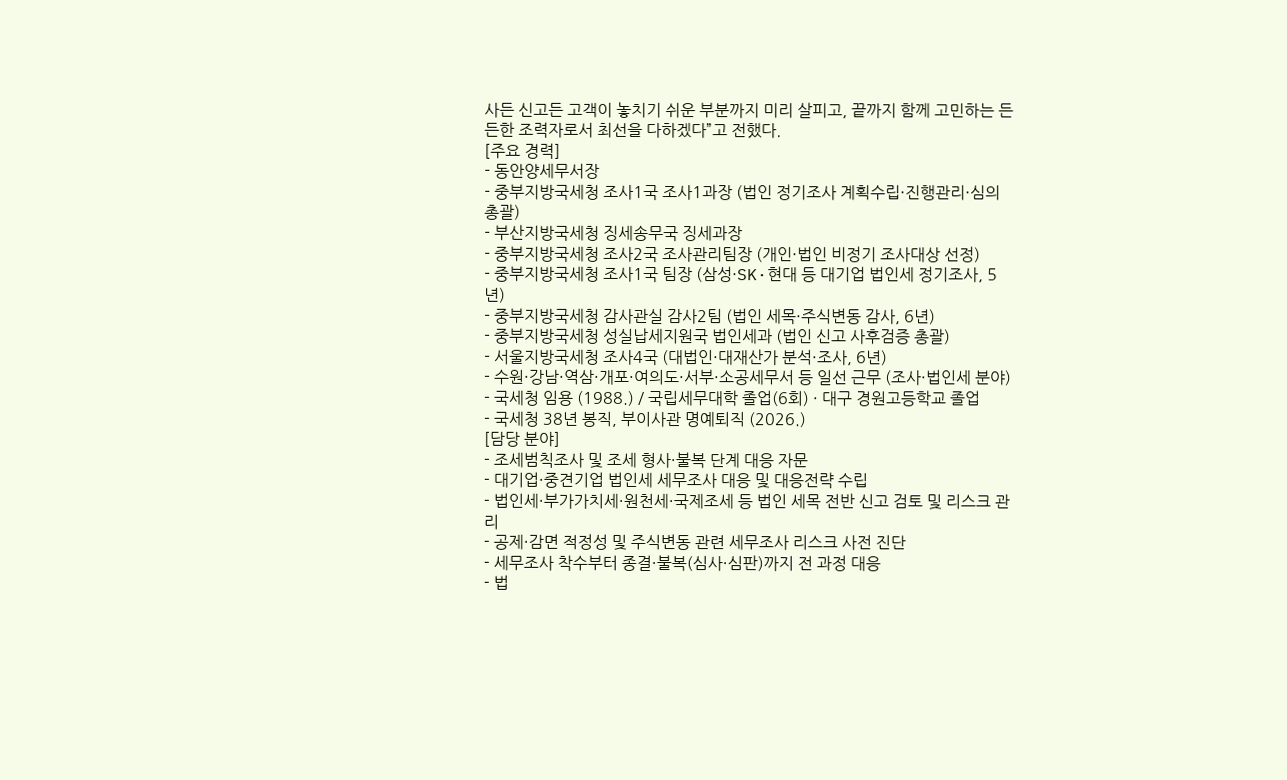사든 신고든 고객이 놓치기 쉬운 부분까지 미리 살피고, 끝까지 함께 고민하는 든든한 조력자로서 최선을 다하겠다”고 전했다.
[주요 경력]
- 동안양세무서장
- 중부지방국세청 조사1국 조사1과장 (법인 정기조사 계획수립·진행관리·심의 총괄)
- 부산지방국세청 징세송무국 징세과장
- 중부지방국세청 조사2국 조사관리팀장 (개인·법인 비정기 조사대상 선정)
- 중부지방국세청 조사1국 팀장 (삼성·SK·현대 등 대기업 법인세 정기조사, 5년)
- 중부지방국세청 감사관실 감사2팀 (법인 세목·주식변동 감사, 6년)
- 중부지방국세청 성실납세지원국 법인세과 (법인 신고 사후검증 총괄)
- 서울지방국세청 조사4국 (대법인·대재산가 분석·조사, 6년)
- 수원·강남·역삼·개포·여의도·서부·소공세무서 등 일선 근무 (조사·법인세 분야)
- 국세청 임용 (1988.) / 국립세무대학 졸업(6회) · 대구 경원고등학교 졸업
- 국세청 38년 봉직, 부이사관 명예퇴직 (2026.)
[담당 분야]
- 조세범칙조사 및 조세 형사·불복 단계 대응 자문
- 대기업·중견기업 법인세 세무조사 대응 및 대응전략 수립
- 법인세·부가가치세·원천세·국제조세 등 법인 세목 전반 신고 검토 및 리스크 관리
- 공제·감면 적정성 및 주식변동 관련 세무조사 리스크 사전 진단
- 세무조사 착수부터 종결·불복(심사·심판)까지 전 과정 대응
- 법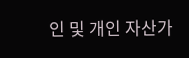인 및 개인 자산가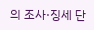의 조사·징세 단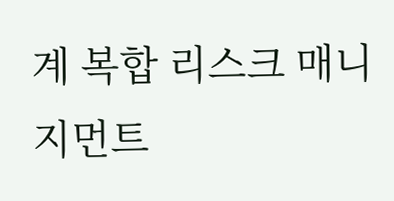계 복합 리스크 매니지먼트